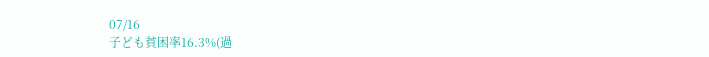07/16
子ども貧困率16.3%(過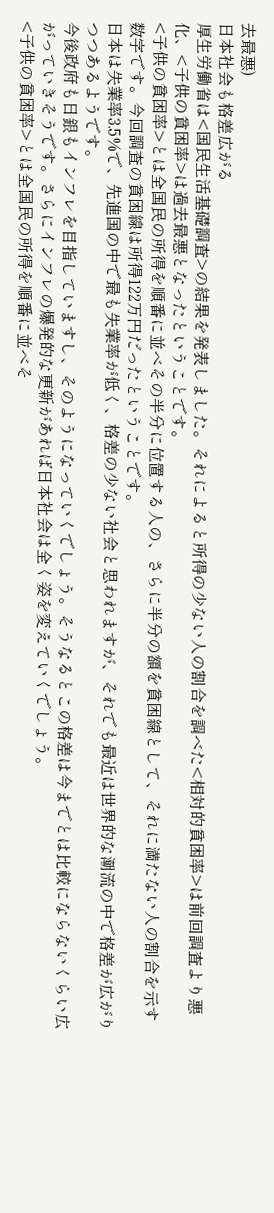去最悪)
日本社会も格差広がる
厚生労働省は<国民生活基礎調査>の結果を発表しました。それによると所得の少ない人の割合を調べた<相対的貧困率>は前回調査より悪化、<子供の貧困率>は過去最悪となったということです。
<子供の貧困率>とは全国民の所得を順番に並べその半分に位置する人の、さらに半分の額を貧困線として、それに満たない人の割合を示す数字です。今回調査の貧困線は所得122万円だったということです。
日本は失業率3.5%で、先進国の中で最も失業率が低く、格差の少ない社会と思われますが、それでも最近は世界的な潮流の中で格差が広がりつつあるようです。
今後政府も日銀もインフレを目指していますし、そのようになっていくでしょう。そうなるとこの格差は今までとは比較にならないくらい広がっていきそうです。さらにインフレの爆発的な更新があれば日本社会は全く姿を変えていくでしょう。
<子供の貧困率>とは全国民の所得を順番に並べそ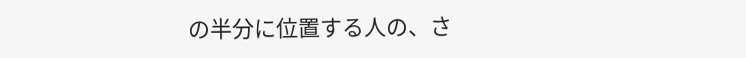の半分に位置する人の、さ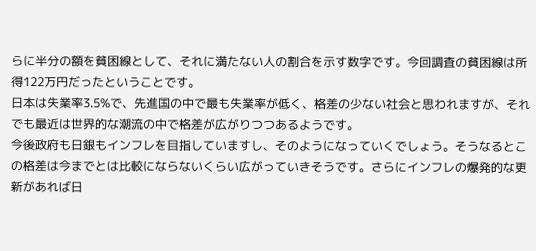らに半分の額を貧困線として、それに満たない人の割合を示す数字です。今回調査の貧困線は所得122万円だったということです。
日本は失業率3.5%で、先進国の中で最も失業率が低く、格差の少ない社会と思われますが、それでも最近は世界的な潮流の中で格差が広がりつつあるようです。
今後政府も日銀もインフレを目指していますし、そのようになっていくでしょう。そうなるとこの格差は今までとは比較にならないくらい広がっていきそうです。さらにインフレの爆発的な更新があれば日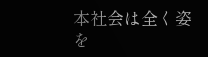本社会は全く姿を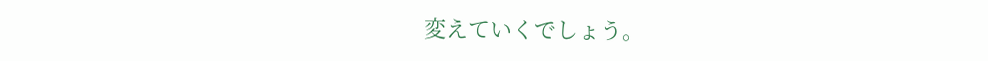変えていくでしょう。